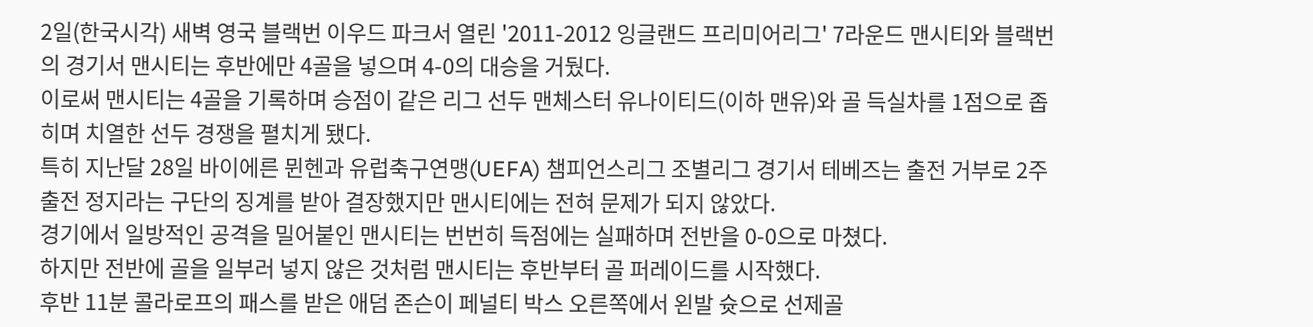2일(한국시각) 새벽 영국 블랙번 이우드 파크서 열린 '2011-2012 잉글랜드 프리미어리그' 7라운드 맨시티와 블랙번의 경기서 맨시티는 후반에만 4골을 넣으며 4-0의 대승을 거뒀다.
이로써 맨시티는 4골을 기록하며 승점이 같은 리그 선두 맨체스터 유나이티드(이하 맨유)와 골 득실차를 1점으로 좁히며 치열한 선두 경쟁을 펼치게 됐다.
특히 지난달 28일 바이에른 뮌헨과 유럽축구연맹(UEFA) 챔피언스리그 조별리그 경기서 테베즈는 출전 거부로 2주 출전 정지라는 구단의 징계를 받아 결장했지만 맨시티에는 전혀 문제가 되지 않았다.
경기에서 일방적인 공격을 밀어붙인 맨시티는 번번히 득점에는 실패하며 전반을 0-0으로 마쳤다.
하지만 전반에 골을 일부러 넣지 않은 것처럼 맨시티는 후반부터 골 퍼레이드를 시작했다.
후반 11분 콜라로프의 패스를 받은 애덤 존슨이 페널티 박스 오른쪽에서 왼발 슛으로 선제골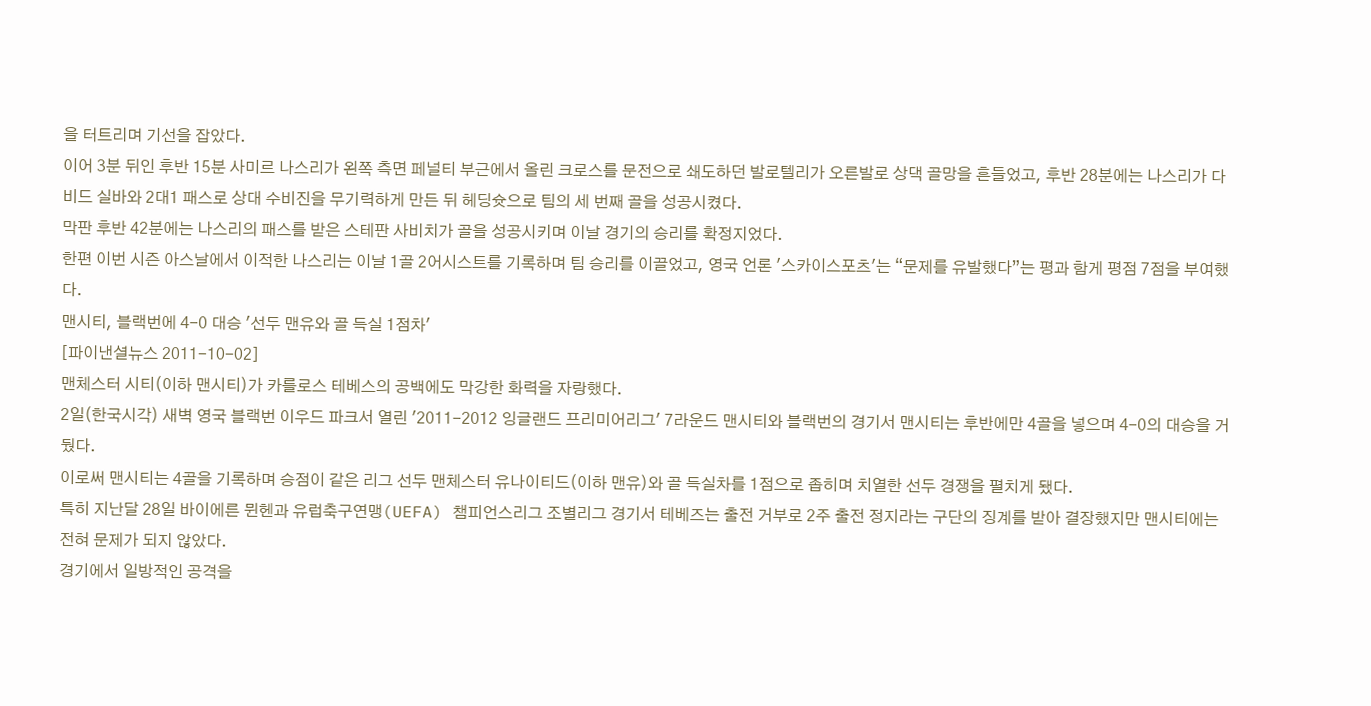을 터트리며 기선을 잡았다.
이어 3분 뒤인 후반 15분 사미르 나스리가 왼쪽 측면 페널티 부근에서 올린 크로스를 문전으로 쇄도하던 발로텔리가 오른발로 상댁 골망을 흔들었고, 후반 28분에는 나스리가 다비드 실바와 2대1 패스로 상대 수비진을 무기력하게 만든 뒤 헤딩슛으로 팀의 세 번째 골을 성공시켰다.
막판 후반 42분에는 나스리의 패스를 받은 스테판 사비치가 골을 성공시키며 이날 경기의 승리를 확정지었다.
한편 이번 시즌 아스날에서 이적한 나스리는 이날 1골 2어시스트를 기록하며 팀 승리를 이끌었고, 영국 언론 '스카이스포츠'는 “문제를 유발했다”는 평과 함게 평점 7점을 부여했다.
맨시티, 블랙번에 4-0 대승 '선두 맨유와 골 득실 1점차'
[파이낸셜뉴스 2011-10-02]
맨체스터 시티(이하 맨시티)가 카를로스 테베스의 공백에도 막강한 화력을 자랑했다.
2일(한국시각) 새벽 영국 블랙번 이우드 파크서 열린 '2011-2012 잉글랜드 프리미어리그' 7라운드 맨시티와 블랙번의 경기서 맨시티는 후반에만 4골을 넣으며 4-0의 대승을 거뒀다.
이로써 맨시티는 4골을 기록하며 승점이 같은 리그 선두 맨체스터 유나이티드(이하 맨유)와 골 득실차를 1점으로 좁히며 치열한 선두 경쟁을 펼치게 됐다.
특히 지난달 28일 바이에른 뮌헨과 유럽축구연맹(UEFA) 챔피언스리그 조별리그 경기서 테베즈는 출전 거부로 2주 출전 정지라는 구단의 징계를 받아 결장했지만 맨시티에는 전혀 문제가 되지 않았다.
경기에서 일방적인 공격을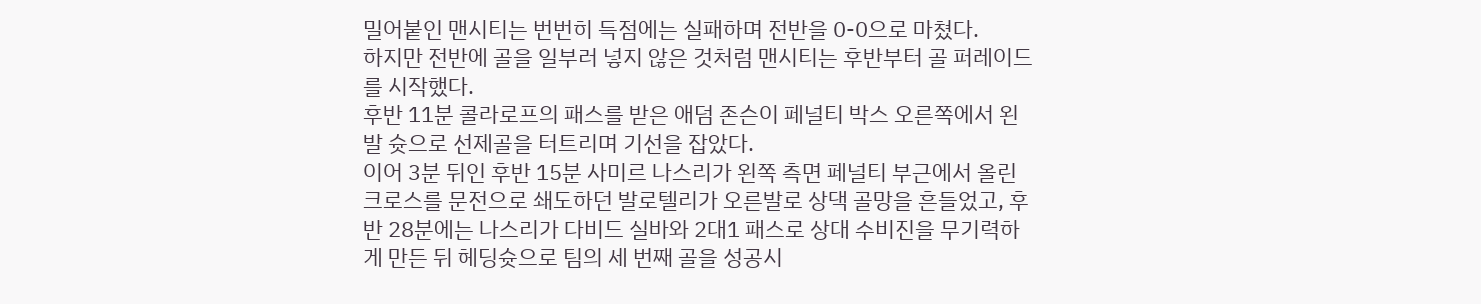밀어붙인 맨시티는 번번히 득점에는 실패하며 전반을 0-0으로 마쳤다.
하지만 전반에 골을 일부러 넣지 않은 것처럼 맨시티는 후반부터 골 퍼레이드를 시작했다.
후반 11분 콜라로프의 패스를 받은 애덤 존슨이 페널티 박스 오른쪽에서 왼발 슛으로 선제골을 터트리며 기선을 잡았다.
이어 3분 뒤인 후반 15분 사미르 나스리가 왼쪽 측면 페널티 부근에서 올린 크로스를 문전으로 쇄도하던 발로텔리가 오른발로 상댁 골망을 흔들었고, 후반 28분에는 나스리가 다비드 실바와 2대1 패스로 상대 수비진을 무기력하게 만든 뒤 헤딩슛으로 팀의 세 번째 골을 성공시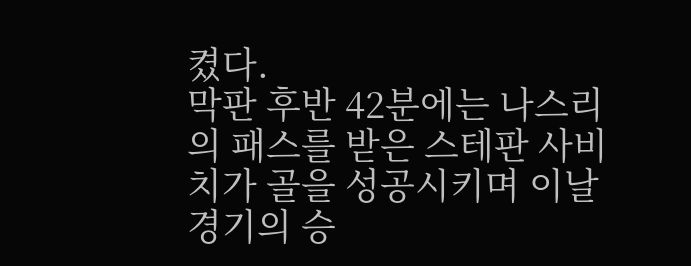켰다.
막판 후반 42분에는 나스리의 패스를 받은 스테판 사비치가 골을 성공시키며 이날 경기의 승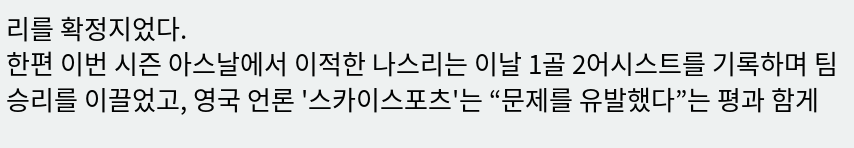리를 확정지었다.
한편 이번 시즌 아스날에서 이적한 나스리는 이날 1골 2어시스트를 기록하며 팀 승리를 이끌었고, 영국 언론 '스카이스포츠'는 “문제를 유발했다”는 평과 함게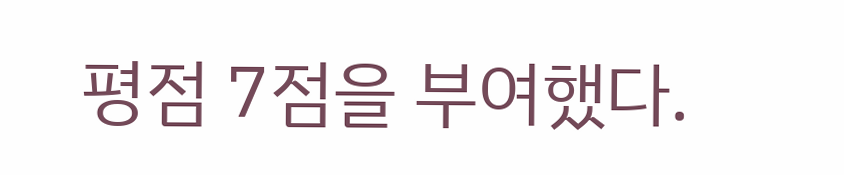평점 7점을 부여했다.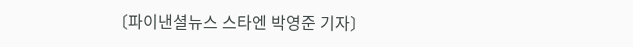〔파이낸셜뉴스 스타엔 박영준 기자〕